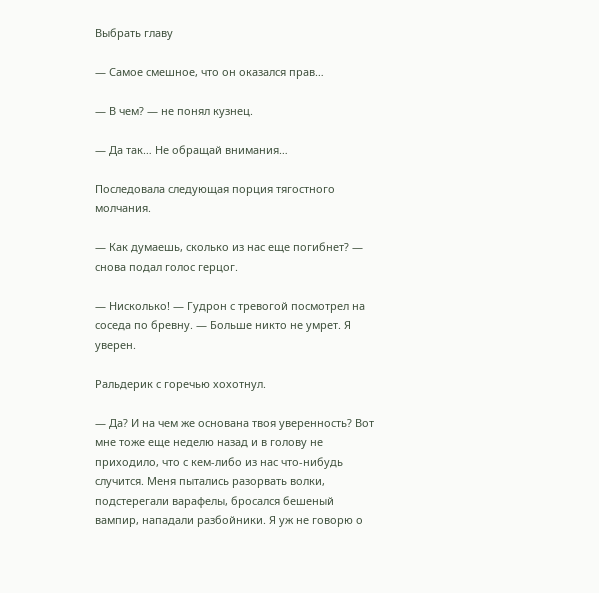Выбрать главу

— Самое смешное, что он оказался прав…

— В чем? — не понял кузнец.

— Да так… Не обращай внимания…

Последовала следующая порция тягостного молчания.

— Как думаешь, сколько из нас еще погибнет? — снова подал голос герцог.

— Нисколько! — Гудрон с тревогой посмотрел на соседа по бревну. — Больше никто не умрет. Я уверен.

Ральдерик с горечью хохотнул.

— Да? И на чем же основана твоя уверенность? Вот мне тоже еще неделю назад и в голову не приходило, что с кем-либо из нас что-нибудь случится. Меня пытались разорвать волки, подстерегали варафелы, бросался бешеный вампир, нападали разбойники. Я уж не говорю о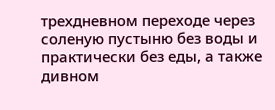трехдневном переходе через соленую пустыню без воды и практически без еды, а также дивном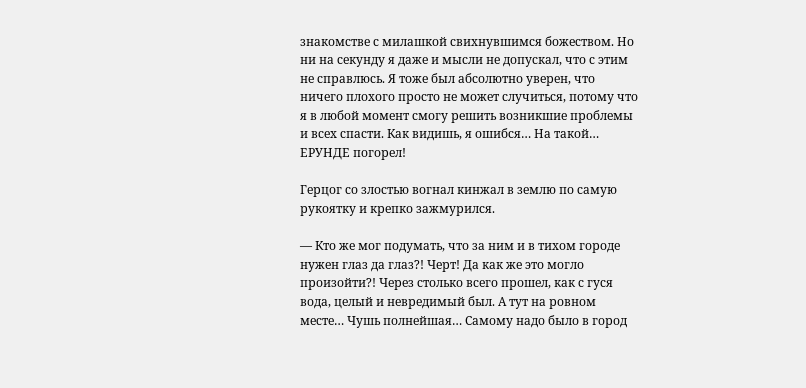знакомстве с милашкой свихнувшимся божеством. Но ни на секунду я даже и мысли не допускал, что с этим не справлюсь. Я тоже был абсолютно уверен, что ничего плохого просто не может случиться, потому что я в любой момент смогу решить возникшие проблемы и всех спасти. Как видишь, я ошибся… На такой… ЕРУНДЕ погорел!

Герцог со злостью вогнал кинжал в землю по самую рукоятку и крепко зажмурился.

— Кто же мог подумать, что за ним и в тихом городе нужен глаз да глаз?! Черт! Да как же это могло произойти?! Через столько всего прошел, как с гуся вода, целый и невредимый был. А тут на ровном месте… Чушь полнейшая… Самому надо было в город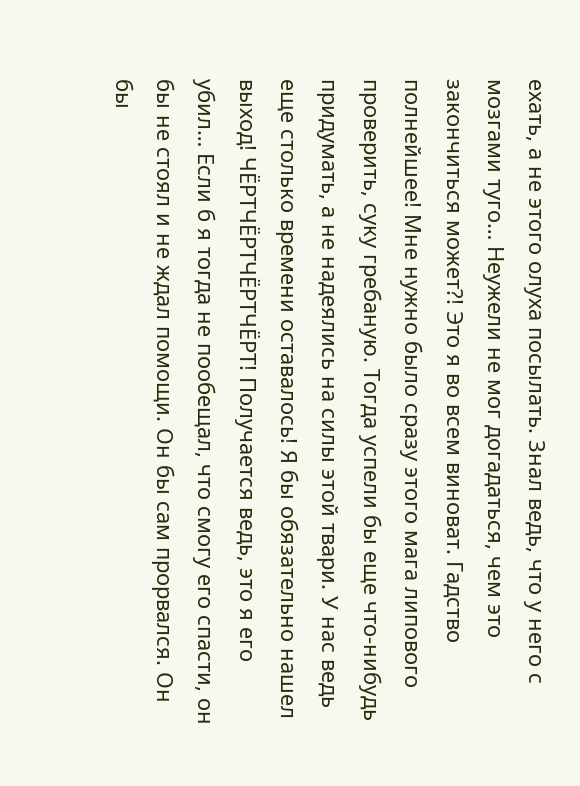ехать, а не этого олуха посылать. Знал ведь, что у него с мозгами туго… Неужели не мог догадаться, чем это закончиться может?! Это я во всем виноват. Гадство полнейшее! Мне нужно было сразу этого мага липового проверить, суку гребаную. Тогда успели бы еще что-нибудь придумать, а не надеялись на силы этой твари. У нас ведь еще столько времени оставалось! Я бы обязательно нашел выход! ЧЁРТЧЁРТЧЁРТЧЁРТ! Получается ведь, это я его убил… Если б я тогда не пообещал, что смогу его спасти, он бы не стоял и не ждал помощи. Он бы сам прорвался. Он бы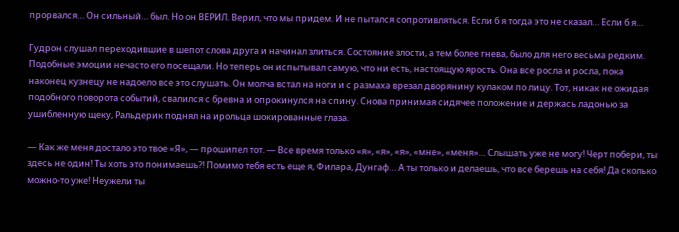прорвался… Он сильный… был. Но он ВЕРИЛ. Верил, что мы придем. И не пытался сопротивляться. Если б я тогда это не сказал… Если б я…

Гудрон слушал переходившие в шепот слова друга и начинал злиться. Состояние злости, а тем более гнева, было для него весьма редким. Подобные эмоции нечасто его посещали. Но теперь он испытывал самую, что ни есть, настоящую ярость. Она все росла и росла, пока наконец кузнецу не надоело все это слушать. Он молча встал на ноги и с размаха врезал дворянину кулаком по лицу. Тот, никак не ожидая подобного поворота событий, свалился с бревна и опрокинулся на спину. Снова принимая сидячее положение и держась ладонью за ушибленную щеку, Ральдерик поднял на ирольца шокированные глаза.

— Как же меня достало это твое «Я», — прошипел тот. — Все время только «я», «я», «я», «мне», «меня»… Слышать уже не могу! Черт побери, ты здесь не один! Ты хоть это понимаешь?! Помимо тебя есть еще я, Филара, Дунгаф… А ты только и делаешь, что все берешь на себя! Да сколько можно-то уже! Неужели ты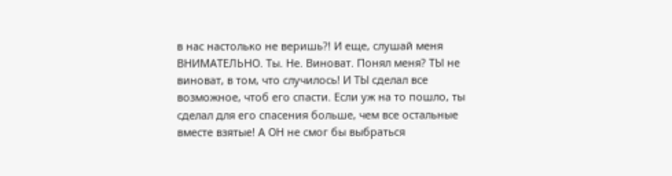в нас настолько не веришь?! И еще, слушай меня ВНИМАТЕЛЬНО. Ты. Не. Виноват. Понял меня? ТЫ не виноват, в том, что случилось! И ТЫ сделал все возможное, чтоб его спасти. Если уж на то пошло, ты сделал для его спасения больше, чем все остальные вместе взятые! А ОН не смог бы выбраться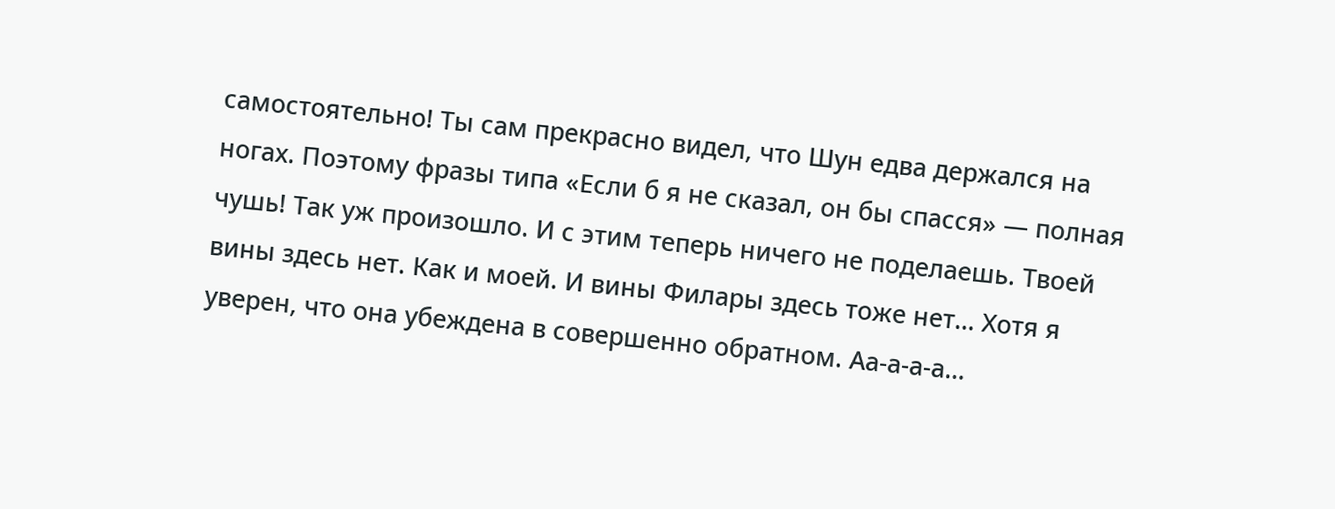самостоятельно! Ты сам прекрасно видел, что Шун едва держался на ногах. Поэтому фразы типа «Если б я не сказал, он бы спасся» — полная чушь! Так уж произошло. И с этим теперь ничего не поделаешь. Твоей вины здесь нет. Как и моей. И вины Филары здесь тоже нет… Хотя я уверен, что она убеждена в совершенно обратном. Аа-а-а-а…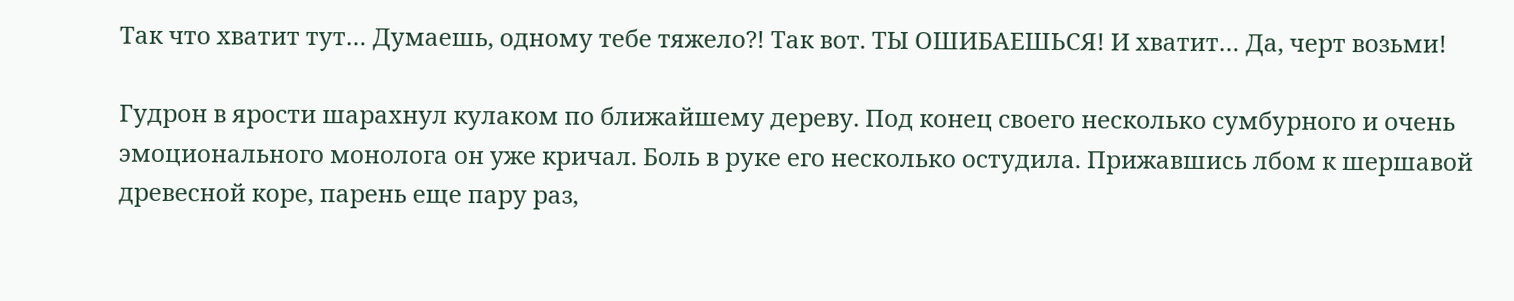Так что хватит тут… Думаешь, одному тебе тяжело?! Так вот. ТЫ ОШИБАЕШЬСЯ! И хватит… Да, черт возьми!

Гудрон в ярости шарахнул кулаком по ближайшему дереву. Под конец своего несколько сумбурного и очень эмоционального монолога он уже кричал. Боль в руке его несколько остудила. Прижавшись лбом к шершавой древесной коре, парень еще пару раз,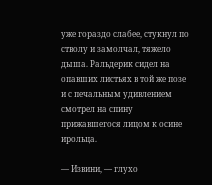уже гораздо слабее, стукнул по стволу и замолчал, тяжело дыша. Ральдерик сидел на опавших листьях в той же позе и с печальным удивлением смотрел на спину прижавшегося лицом к осине ирольца.

— Извини, — глухо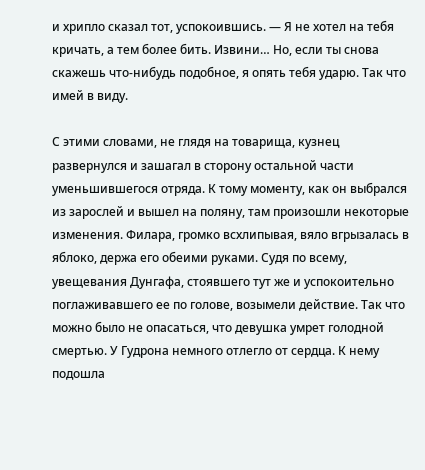и хрипло сказал тот, успокоившись. — Я не хотел на тебя кричать, а тем более бить. Извини… Но, если ты снова скажешь что-нибудь подобное, я опять тебя ударю. Так что имей в виду.

С этими словами, не глядя на товарища, кузнец развернулся и зашагал в сторону остальной части уменьшившегося отряда. К тому моменту, как он выбрался из зарослей и вышел на поляну, там произошли некоторые изменения. Филара, громко всхлипывая, вяло вгрызалась в яблоко, держа его обеими руками. Судя по всему, увещевания Дунгафа, стоявшего тут же и успокоительно поглаживавшего ее по голове, возымели действие. Так что можно было не опасаться, что девушка умрет голодной смертью. У Гудрона немного отлегло от сердца. К нему подошла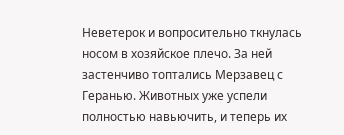Неветерок и вопросительно ткнулась носом в хозяйское плечо. За ней застенчиво топтались Мерзавец с Геранью. Животных уже успели полностью навьючить, и теперь их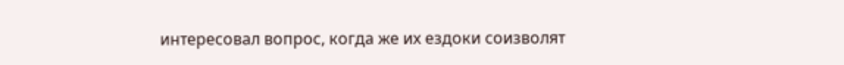интересовал вопрос, когда же их ездоки соизволят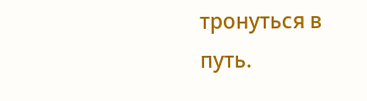тронуться в путь.